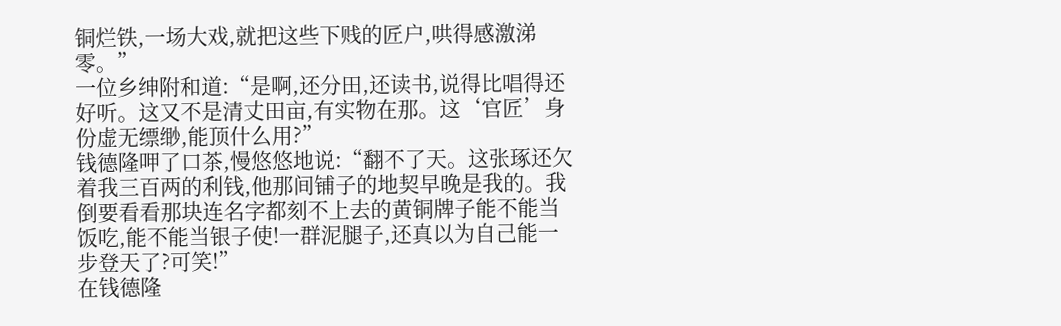铜烂铁,一场大戏,就把这些下贱的匠户,哄得感激涕零。”
一位乡绅附和道:“是啊,还分田,还读书,说得比唱得还好听。这又不是清丈田亩,有实物在那。这‘官匠’身份虚无缥缈,能顶什么用?”
钱德隆呷了口茶,慢悠悠地说:“翻不了天。这张琢还欠着我三百两的利钱,他那间铺子的地契早晚是我的。我倒要看看那块连名字都刻不上去的黄铜牌子能不能当饭吃,能不能当银子使!一群泥腿子,还真以为自己能一步登天了?可笑!”
在钱德隆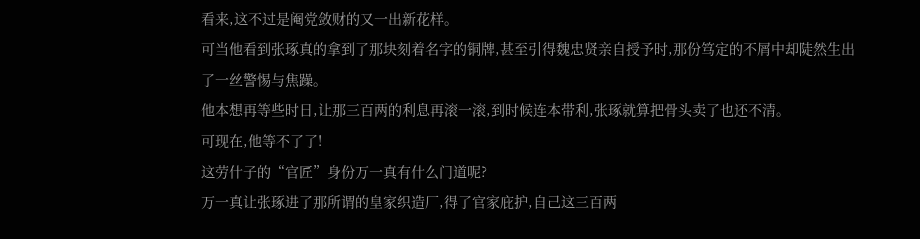看来,这不过是阉党敛财的又一出新花样。
可当他看到张琢真的拿到了那块刻着名字的铜牌,甚至引得魏忠贤亲自授予时,那份笃定的不屑中却陡然生出了一丝警惕与焦躁。
他本想再等些时日,让那三百两的利息再滚一滚,到时候连本带利,张琢就算把骨头卖了也还不清。
可现在,他等不了了!
这劳什子的“官匠”身份万一真有什么门道呢?
万一真让张琢进了那所谓的皇家织造厂,得了官家庇护,自己这三百两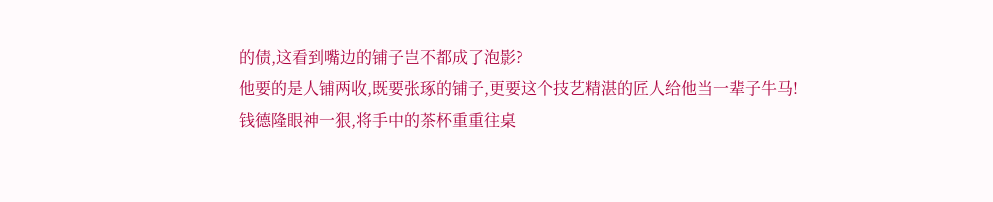的债,这看到嘴边的铺子岂不都成了泡影?
他要的是人铺两收,既要张琢的铺子,更要这个技艺精湛的匠人给他当一辈子牛马!
钱德隆眼神一狠,将手中的茶杯重重往桌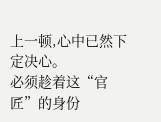上一顿,心中已然下定决心。
必须趁着这“官匠”的身份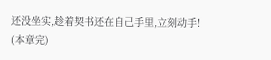还没坐实,趁着契书还在自己手里,立刻动手!
(本章完)